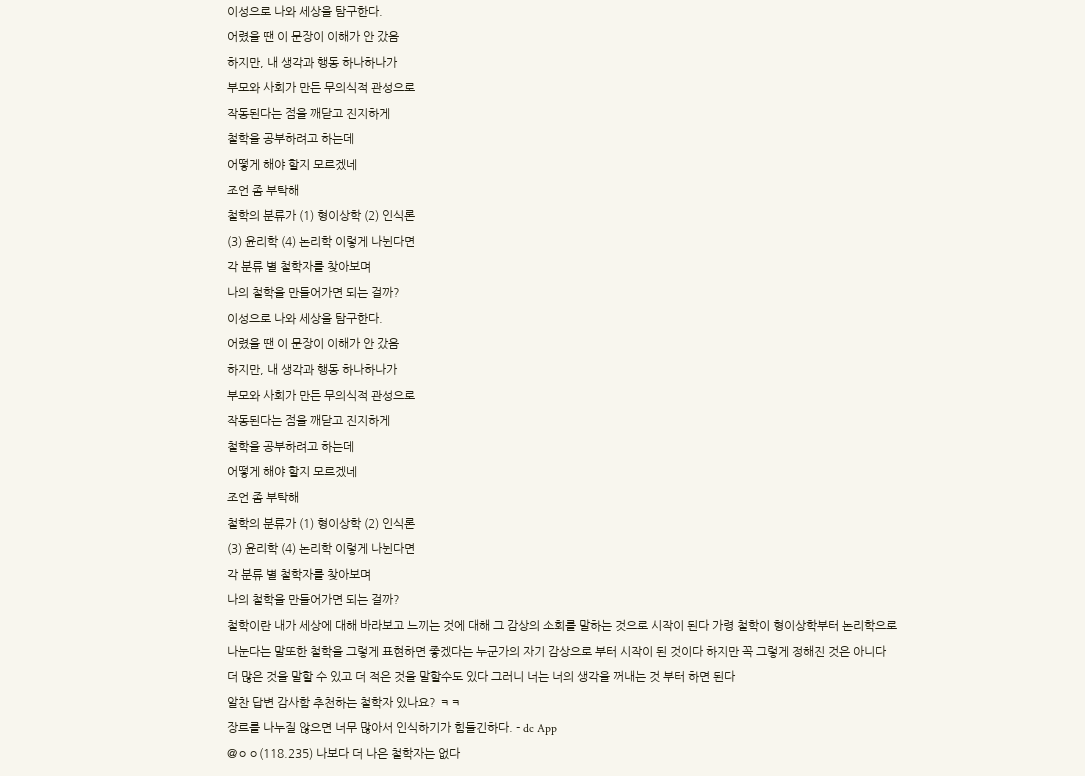이성으로 나와 세상을 탐구한다.
어렸을 땐 이 문장이 이해가 안 갔음
하지만, 내 생각과 행동 하나하나가
부모와 사회가 만든 무의식적 관성으로
작동된다는 점을 깨닫고 진지하게
철학을 공부하려고 하는데
어떻게 해야 할지 모르겠네
조언 좀 부탁해
철학의 분류가 (1) 형이상학 (2) 인식론
(3) 윤리학 (4) 논리학 이렇게 나뉜다면
각 분류 별 철학자를 찾아보며
나의 철학을 만들어가면 되는 걸까?
이성으로 나와 세상을 탐구한다.
어렸을 땐 이 문장이 이해가 안 갔음
하지만, 내 생각과 행동 하나하나가
부모와 사회가 만든 무의식적 관성으로
작동된다는 점을 깨닫고 진지하게
철학을 공부하려고 하는데
어떻게 해야 할지 모르겠네
조언 좀 부탁해
철학의 분류가 (1) 형이상학 (2) 인식론
(3) 윤리학 (4) 논리학 이렇게 나뉜다면
각 분류 별 철학자를 찾아보며
나의 철학을 만들어가면 되는 걸까?
철학이란 내가 세상에 대해 바라보고 느끼는 것에 대해 그 감상의 소회를 말하는 것으로 시작이 된다 가령 철학이 형이상학부터 논리학으로 나눈다는 말또한 철학을 그렇게 표현하면 좋겠다는 누군가의 자기 감상으로 부터 시작이 된 것이다 하지만 꼭 그렇게 정해진 것은 아니다 더 많은 것을 말할 수 있고 더 적은 것을 말할수도 있다 그러니 너는 너의 생각을 꺼내는 것 부터 하면 된다
알찬 답변 감사함 추천하는 철학자 있나요? ㅋㅋ
장르를 나누질 않으면 너무 많아서 인식하기가 힘들긴하다. - dc App
@ㅇㅇ(118.235) 나보다 더 나은 철학자는 없다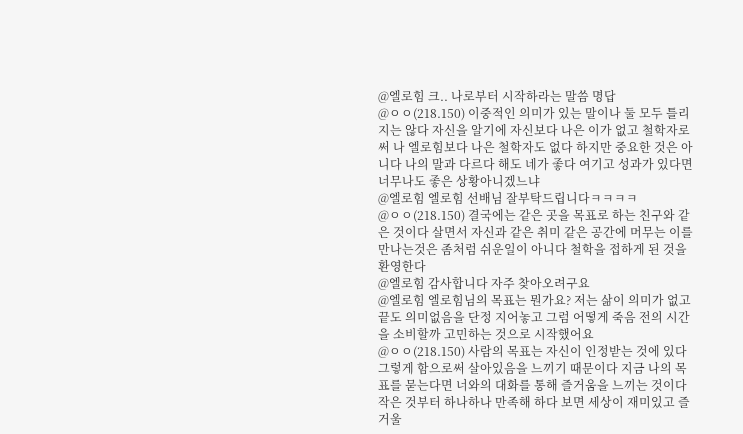@엘로힘 크.. 나로부터 시작하라는 말씀 명답
@ㅇㅇ(218.150) 이중적인 의미가 있는 말이나 둘 모두 틀리지는 않다 자신을 알기에 자신보다 나은 이가 없고 철학자로써 나 엘로힘보다 나은 철학자도 없다 하지만 중요한 것은 아니다 나의 말과 다르다 해도 네가 좋다 여기고 성과가 있다면 너무나도 좋은 상황아니겠느냐
@엘로힘 엘로힘 선배님 잘부탁드립니다ㅋㅋㅋㅋ
@ㅇㅇ(218.150) 결국에는 같은 곳을 목표로 하는 친구와 같은 것이다 살면서 자신과 같은 취미 같은 공간에 머무는 이를 만나는것은 좀처럼 쉬운일이 아니다 철학을 접하게 된 것을 환영한다
@엘로힘 감사합니다 자주 찾아오려구요
@엘로힘 엘로힘님의 목표는 뭔가요? 저는 삶이 의미가 없고 끝도 의미없음을 단정 지어놓고 그럼 어떻게 죽음 전의 시간을 소비할까 고민하는 것으로 시작했어요
@ㅇㅇ(218.150) 사람의 목표는 자신이 인정받는 것에 있다 그렇게 함으로써 살아있음을 느끼기 때문이다 지금 나의 목표를 묻는다면 너와의 대화를 통해 즐거움을 느끼는 것이다 작은 것부터 하나하나 만족해 하다 보면 세상이 재미있고 즐거울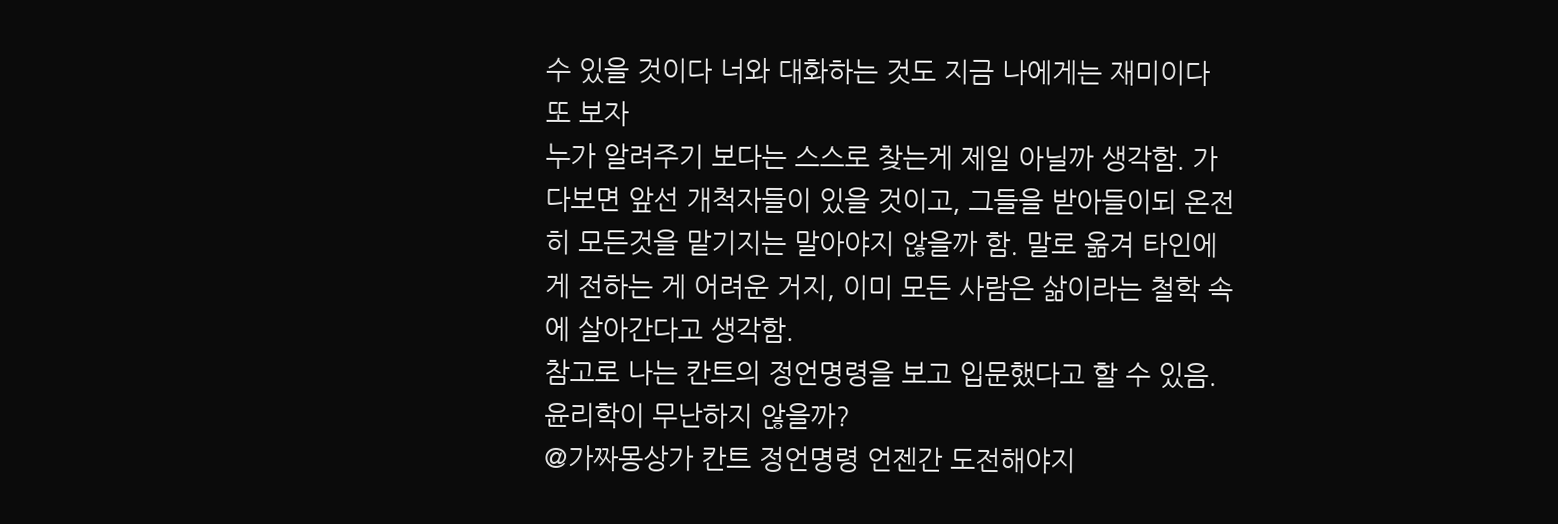수 있을 것이다 너와 대화하는 것도 지금 나에게는 재미이다 또 보자
누가 알려주기 보다는 스스로 찾는게 제일 아닐까 생각함. 가다보면 앞선 개척자들이 있을 것이고, 그들을 받아들이되 온전히 모든것을 맡기지는 말아야지 않을까 함. 말로 옮겨 타인에게 전하는 게 어려운 거지, 이미 모든 사람은 삶이라는 철학 속에 살아간다고 생각함.
참고로 나는 칸트의 정언명령을 보고 입문했다고 할 수 있음.
윤리학이 무난하지 않을까?
@가짜몽상가 칸트 정언명령 언젠간 도전해야지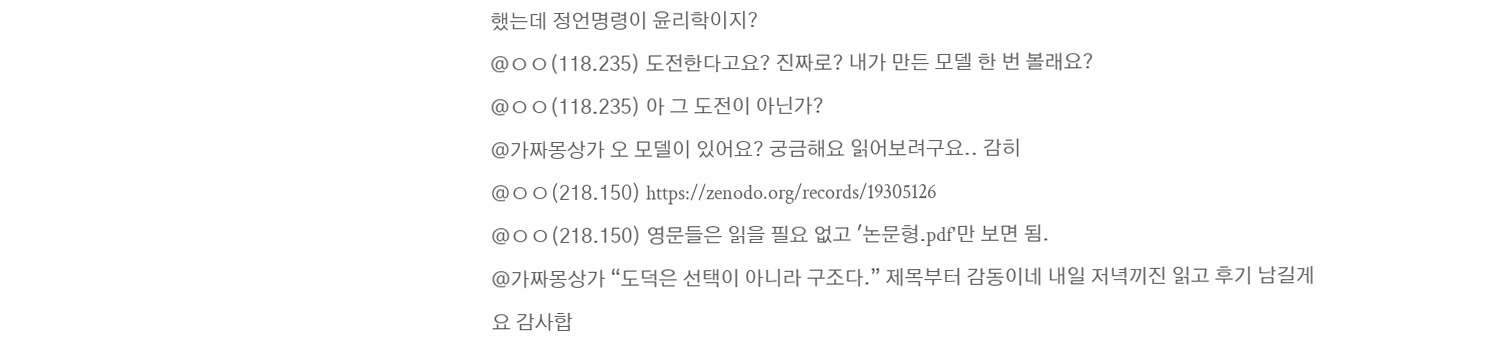했는데 정언명령이 윤리학이지?
@ㅇㅇ(118.235) 도전한다고요? 진짜로? 내가 만든 모델 한 번 볼래요?
@ㅇㅇ(118.235) 아 그 도전이 아닌가?
@가짜몽상가 오 모델이 있어요? 궁금해요 읽어보려구요.. 감히
@ㅇㅇ(218.150) https://zenodo.org/records/19305126
@ㅇㅇ(218.150) 영문들은 읽을 필요 없고 '논문형.pdf'만 보면 됨.
@가짜몽상가 “도덕은 선택이 아니라 구조다.” 제목부터 감동이네 내일 저녁끼진 읽고 후기 남길게요 감사합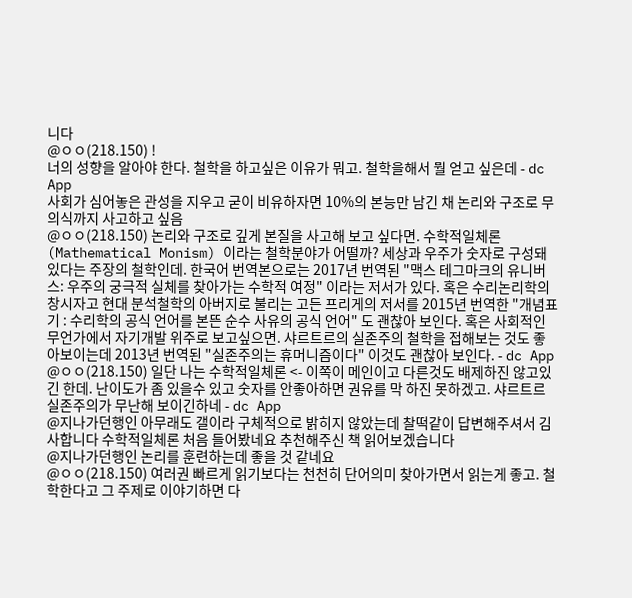니다
@ㅇㅇ(218.150) !
너의 성향을 알아야 한다. 철학을 하고싶은 이유가 뭐고. 철학을해서 뭘 얻고 싶은데 - dc App
사회가 심어놓은 관성을 지우고 굳이 비유하자면 10%의 본능만 남긴 채 논리와 구조로 무의식까지 사고하고 싶음
@ㅇㅇ(218.150) 논리와 구조로 깊게 본질을 사고해 보고 싶다면. 수학적일체론 (Mathematical Monism) 이라는 철학분야가 어떨까? 세상과 우주가 숫자로 구성돼 있다는 주장의 철학인데. 한국어 번역본으로는 2017년 번역된 "맥스 테그마크의 유니버스: 우주의 궁극적 실체를 찾아가는 수학적 여정" 이라는 저서가 있다. 혹은 수리논리학의 창시자고 현대 분석철학의 아버지로 불리는 고든 프리게의 저서를 2015년 번역한 "개념표기 : 수리학의 공식 언어를 본뜬 순수 사유의 공식 언어" 도 괜찮아 보인다. 혹은 사회적인 무언가에서 자기개발 위주로 보고싶으면. 샤르트르의 실존주의 철학을 접해보는 것도 좋아보이는데 2013년 번역된 "실존주의는 휴머니즘이다" 이것도 괜찮아 보인다. - dc App
@ㅇㅇ(218.150) 일단 나는 수학적일체론 <- 이쪽이 메인이고 다른것도 배제하진 않고있긴 한데. 난이도가 좀 있을수 있고 숫자를 안좋아하면 권유를 막 하진 못하겠고. 샤르트르 실존주의가 무난해 보이긴하네 - dc App
@지나가던행인 아무래도 갤이라 구체적으로 밝히지 않았는데 찰떡같이 답변해주셔서 김사합니다 수학적일체론 처음 들어봤네요 추천해주신 책 읽어보겠습니다
@지나가던행인 논리를 훈련하는데 좋을 것 같네요
@ㅇㅇ(218.150) 여러권 빠르게 읽기보다는 천천히 단어의미 찾아가면서 읽는게 좋고. 철학한다고 그 주제로 이야기하면 다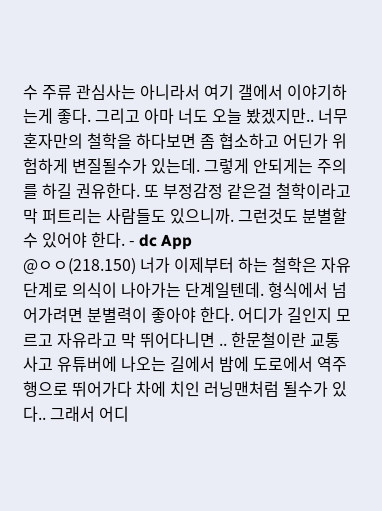수 주류 관심사는 아니라서 여기 갤에서 이야기하는게 좋다. 그리고 아마 너도 오늘 봤겠지만.. 너무 혼자만의 철학을 하다보면 좀 협소하고 어딘가 위험하게 변질될수가 있는데. 그렇게 안되게는 주의를 하길 권유한다. 또 부정감정 같은걸 철학이라고 막 퍼트리는 사람들도 있으니까. 그런것도 분별할수 있어야 한다. - dc App
@ㅇㅇ(218.150) 너가 이제부터 하는 철학은 자유 단계로 의식이 나아가는 단계일텐데. 형식에서 넘어가려면 분별력이 좋아야 한다. 어디가 길인지 모르고 자유라고 막 뛰어다니면 .. 한문철이란 교통사고 유튜버에 나오는 길에서 밤에 도로에서 역주행으로 뛰어가다 차에 치인 러닝맨처럼 될수가 있다.. 그래서 어디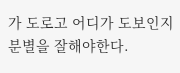가 도로고 어디가 도보인지 분별을 잘해야한다.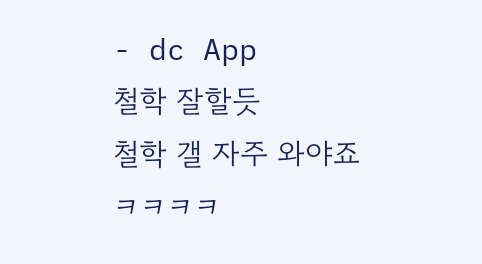- dc App
철학 잘할듯
철학 갤 자주 와야죠 ㅋㅋㅋㅋ